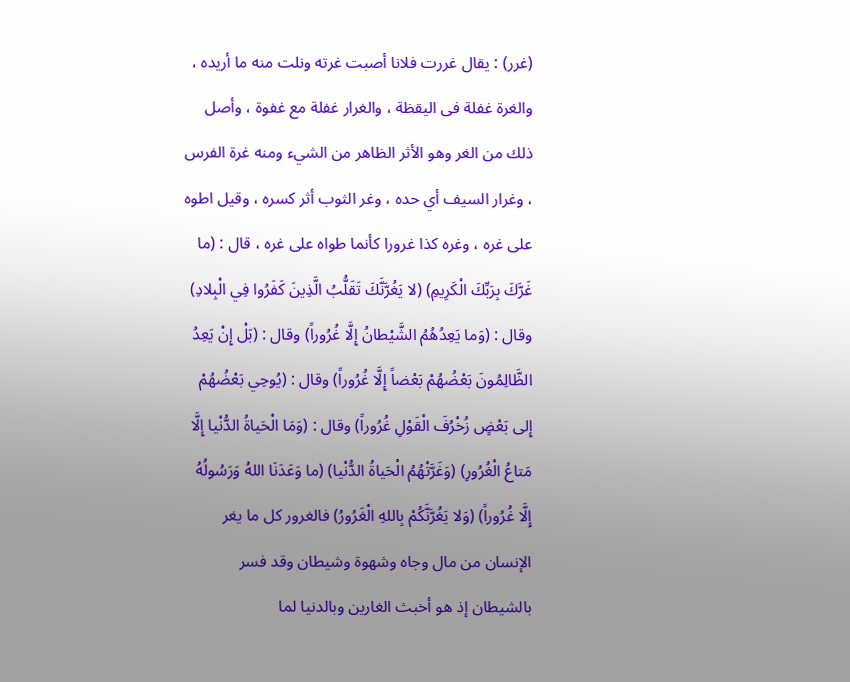(غرر) : يقال غررت فلانا أصبت غرته ونلت منه ما أريده ، والغرة غفلة فى اليقظة ، والغرار غفلة مع غفوة ، وأصل ذلك من الغر وهو الأثر الظاهر من الشيء ومنه غرة الفرس ، وغرار السيف أي حده ، وغر الثوب أثر كسره ، وقيل اطوه على غره ، وغره كذا غرورا كأنما طواه على غره ، قال : (ما غَرَّكَ بِرَبِّكَ الْكَرِيمِ) (لا يَغُرَّنَّكَ تَقَلُّبُ الَّذِينَ كَفَرُوا فِي الْبِلادِ) وقال : (وَما يَعِدُهُمُ الشَّيْطانُ إِلَّا غُرُوراً) وقال : (بَلْ إِنْ يَعِدُ الظَّالِمُونَ بَعْضُهُمْ بَعْضاً إِلَّا غُرُوراً) وقال : (يُوحِي بَعْضُهُمْ إِلى بَعْضٍ زُخْرُفَ الْقَوْلِ غُرُوراً) وقال : (وَمَا الْحَياةُ الدُّنْيا إِلَّا مَتاعُ الْغُرُورِ) (وَغَرَّتْهُمُ الْحَياةُ الدُّنْيا) (ما وَعَدَنَا اللهُ وَرَسُولُهُ إِلَّا غُرُوراً) (وَلا يَغُرَّنَّكُمْ بِاللهِ الْغَرُورُ) فالغرور كل ما يغر الإنسان من مال وجاه وشهوة وشيطان وقد فسر بالشيطان إذ هو أخبث الغارين وبالدنيا لما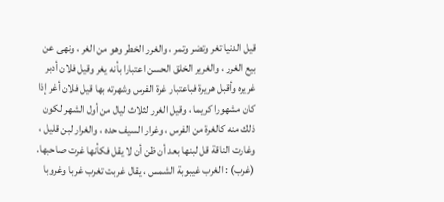قيل الدنيا تغر وتضر وتمر ، والغرر الخطر وهو من الغر ، ونهى عن بيع الغرر ، والغرير الخلق الحسن اعتبارا بأنه يغر وقيل فلان أدبر غريره وأقبل هريرة فباعتبار غرة الفرس وشهرته بها قيل فلان أغر إذا كان مشهورا كريما ، وقيل الغرر لثلاث ليال من أول الشهر لكون ذلك منه كالغرة من الفرس ، وغرار السيف حده ، والغرار لبن قليل ، وغارت الناقة قل لبنها بعد أن ظن أن لا يقل فكأنها غرت صاحبها.
(غرب) : الغرب غيبوبة الشمس ، يقال غربت تغرب غربا وغروبا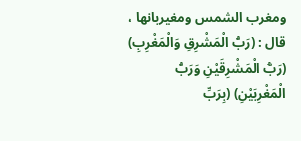ومغرب الشمس ومغيربانها ، قال : (رَبُّ الْمَشْرِقِ وَالْمَغْرِبِ) (رَبُّ الْمَشْرِقَيْنِ وَرَبُّ الْمَغْرِبَيْنِ) (بِرَبِّ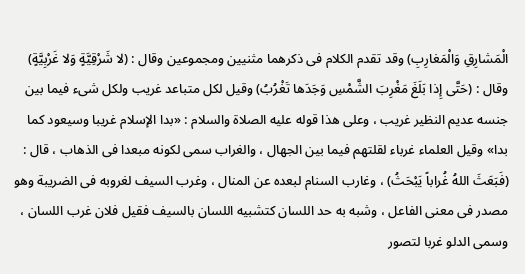الْمَشارِقِ وَالْمَغارِبِ) وقد تقدم الكلام فى ذكرهما مثنيين ومجموعين وقال : (لا شَرْقِيَّةٍ وَلا غَرْبِيَّةٍ) وقال : (حَتَّى إِذا بَلَغَ مَغْرِبَ الشَّمْسِ وَجَدَها تَغْرُبُ) وقيل لكل متباعد غريب ولكل شىء فيما بين جنسه عديم النظير غريب ، وعلى هذا قوله عليه الصلاة والسلام : «بدا الإسلام غريبا وسيعود كما بدا» وقيل العلماء غرباء لقلتهم فيما بين الجهال ، والغراب سمى لكونه مبعدا فى الذهاب ، قال : (فَبَعَثَ اللهُ غُراباً يَبْحَثُ) ، وغارب السنام لبعده عن المنال ، وغرب السيف لغروبه فى الضريبة وهو مصدر فى معنى الفاعل ، وشبه به حد اللسان كتشبيه اللسان بالسيف فقيل فلان غرب اللسان ، وسمى الدلو غربا لتصور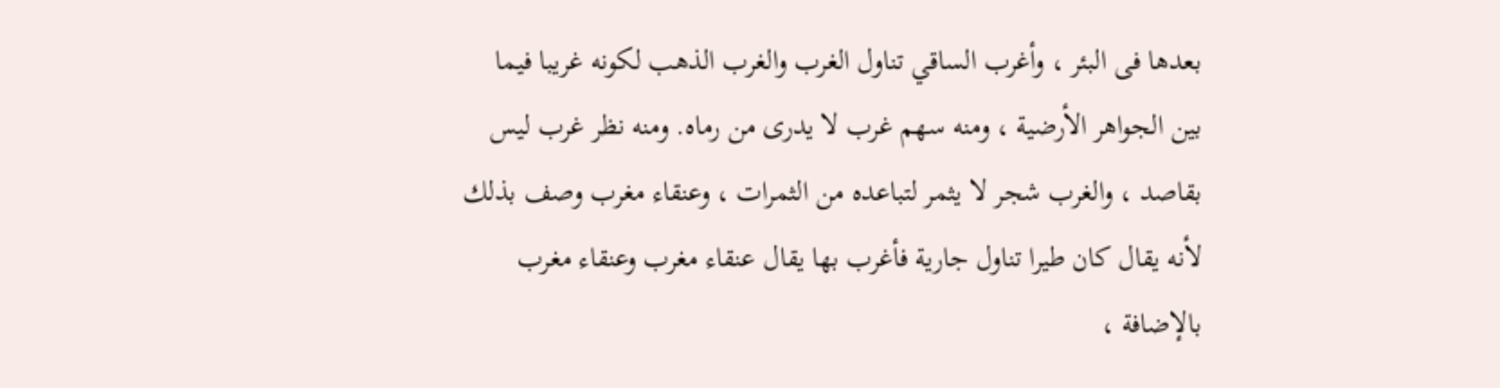بعدها فى البئر ، وأغرب الساقي تناول الغرب والغرب الذهب لكونه غريبا فيما بين الجواهر الأرضية ، ومنه سهم غرب لا يدرى من رماه. ومنه نظر غرب ليس بقاصد ، والغرب شجر لا يثمر لتباعده من الثمرات ، وعنقاء مغرب وصف بذلك لأنه يقال كان طيرا تناول جارية فأغرب بها يقال عنقاء مغرب وعنقاء مغرب بالإضافة ،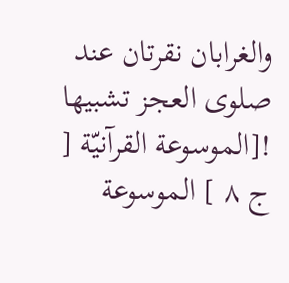والغرابان نقرتان عند صلوى العجز تشبيها
![الموسوعة القرآنيّة [ ج ٨ ] الموسوعة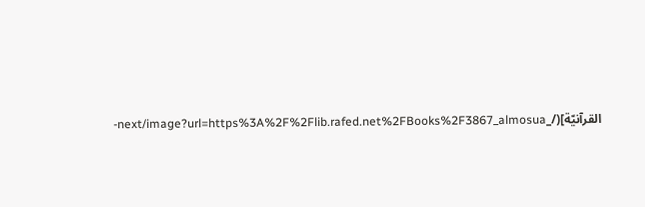القرآنيّة](/_next/image?url=https%3A%2F%2Flib.rafed.net%2FBooks%2F3867_almosua-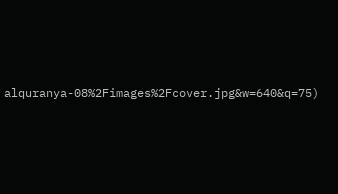alquranya-08%2Fimages%2Fcover.jpg&w=640&q=75)